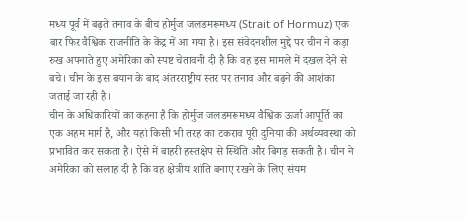मध्य पूर्व में बढ़ते तनाव के बीच होर्मुज जलडमरूमध्य (Strait of Hormuz) एक बार फिर वैश्विक राजनीति के केंद्र में आ गया है। इस संवेदनशील मुद्दे पर चीन ने कड़ा रुख अपनाते हुए अमेरिका को स्पष्ट चेतावनी दी है कि वह इस मामले में दखल देने से बचे। चीन के इस बयान के बाद अंतरराष्ट्रीय स्तर पर तनाव और बढ़ने की आशंका जताई जा रही है।
चीन के अधिकारियों का कहना है कि होर्मुज जलडमरूमध्य वैश्विक ऊर्जा आपूर्ति का एक अहम मार्ग है, और यहां किसी भी तरह का टकराव पूरी दुनिया की अर्थव्यवस्था को प्रभावित कर सकता है। ऐसे में बाहरी हस्तक्षेप से स्थिति और बिगड़ सकती है। चीन ने अमेरिका को सलाह दी है कि वह क्षेत्रीय शांति बनाए रखने के लिए संयम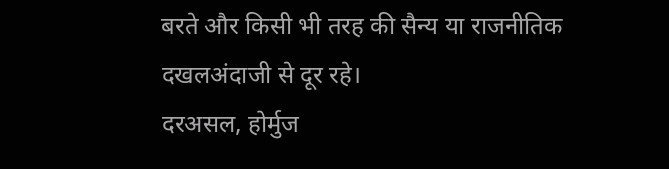बरते और किसी भी तरह की सैन्य या राजनीतिक दखलअंदाजी से दूर रहे।
दरअसल, होर्मुज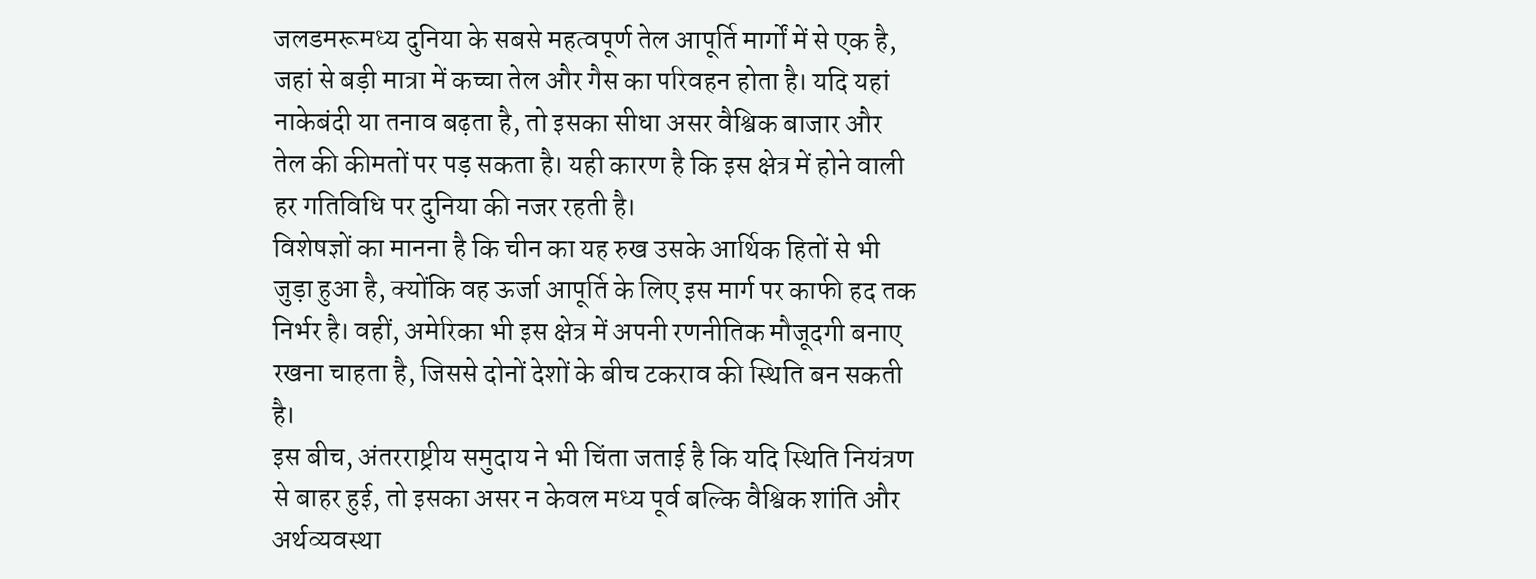जलडमरूमध्य दुनिया के सबसे महत्वपूर्ण तेल आपूर्ति मार्गों में से एक है, जहां से बड़ी मात्रा में कच्चा तेल और गैस का परिवहन होता है। यदि यहां नाकेबंदी या तनाव बढ़ता है, तो इसका सीधा असर वैश्विक बाजार और तेल की कीमतों पर पड़ सकता है। यही कारण है कि इस क्षेत्र में होने वाली हर गतिविधि पर दुनिया की नजर रहती है।
विशेषज्ञों का मानना है कि चीन का यह रुख उसके आर्थिक हितों से भी जुड़ा हुआ है, क्योंकि वह ऊर्जा आपूर्ति के लिए इस मार्ग पर काफी हद तक निर्भर है। वहीं, अमेरिका भी इस क्षेत्र में अपनी रणनीतिक मौजूदगी बनाए रखना चाहता है, जिससे दोनों देशों के बीच टकराव की स्थिति बन सकती है।
इस बीच, अंतरराष्ट्रीय समुदाय ने भी चिंता जताई है कि यदि स्थिति नियंत्रण से बाहर हुई, तो इसका असर न केवल मध्य पूर्व बल्कि वैश्विक शांति और अर्थव्यवस्था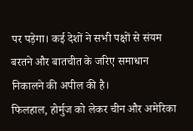पर पड़ेगा। कई देशों ने सभी पक्षों से संयम बरतने और बातचीत के जरिए समाधान निकालने की अपील की है।
फिलहाल, होर्मुज को लेकर चीन और अमेरिका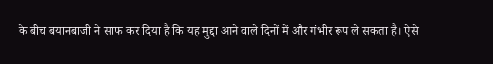के बीच बयानबाजी ने साफ कर दिया है कि यह मुद्दा आने वाले दिनों में और गंभीर रूप ले सकता है। ऐसे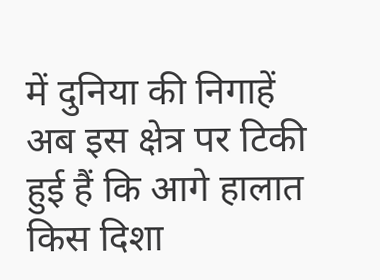में दुनिया की निगाहें अब इस क्षेत्र पर टिकी हुई हैं कि आगे हालात किस दिशा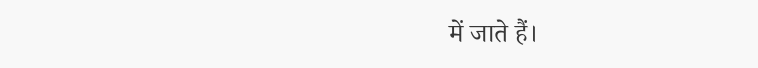में जाते हैं।